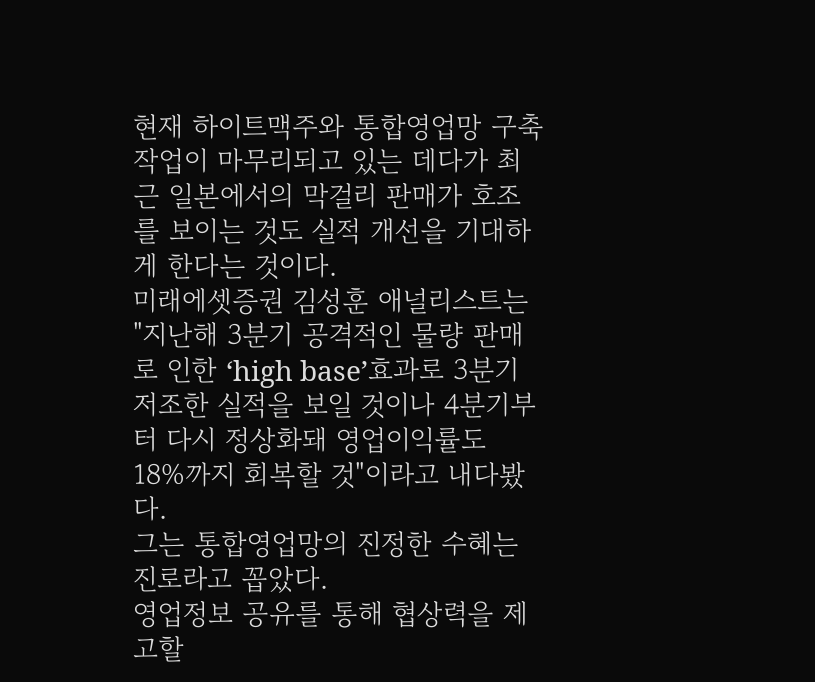현재 하이트맥주와 통합영업망 구축작업이 마무리되고 있는 데다가 최근 일본에서의 막걸리 판매가 호조를 보이는 것도 실적 개선을 기대하게 한다는 것이다.
미래에셋증권 김성훈 애널리스트는 "지난해 3분기 공격적인 물량 판매로 인한 ‘high base’효과로 3분기 저조한 실적을 보일 것이나 4분기부터 다시 정상화돼 영업이익률도 18%까지 회복할 것"이라고 내다봤다.
그는 통합영업망의 진정한 수혜는 진로라고 꼽았다.
영업정보 공유를 통해 협상력을 제고할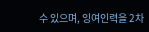수 있으며, 잉여인력을 2차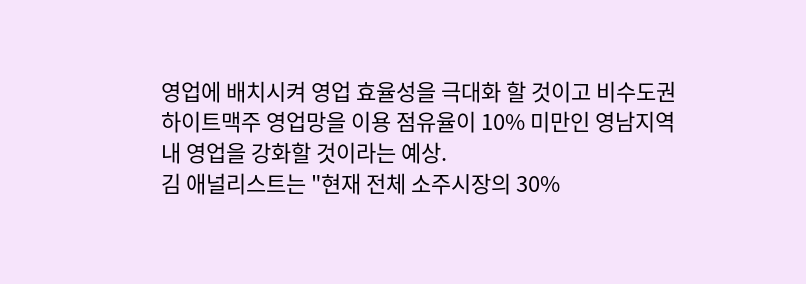영업에 배치시켜 영업 효율성을 극대화 할 것이고 비수도권 하이트맥주 영업망을 이용 점유율이 10% 미만인 영남지역내 영업을 강화할 것이라는 예상.
김 애널리스트는 "현재 전체 소주시장의 30%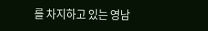를 차지하고 있는 영남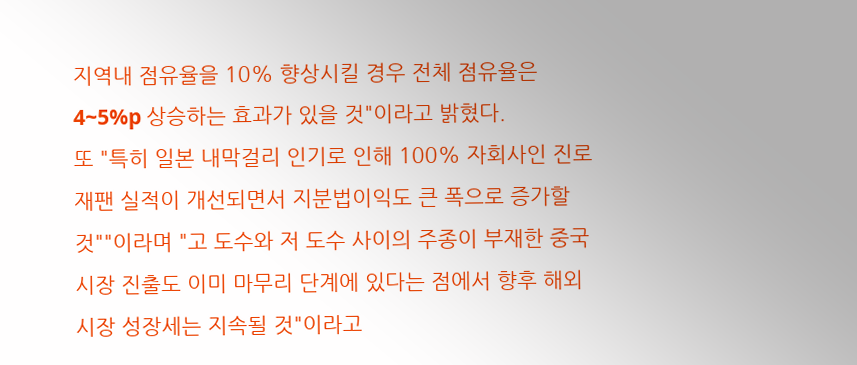지역내 점유율을 10% 향상시킬 경우 전체 점유율은 4~5%p 상승하는 효과가 있을 것"이라고 밝혔다.
또 "특히 일본 내막걸리 인기로 인해 100% 자회사인 진로재팬 실적이 개선되면서 지분법이익도 큰 폭으로 증가할 것""이라며 "고 도수와 저 도수 사이의 주종이 부재한 중국시장 진출도 이미 마무리 단계에 있다는 점에서 향후 해외시장 성장세는 지속될 것"이라고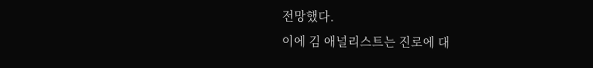전망했다.
이에 김 애널리스트는 진로에 대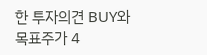한 투자의견 BUY와 목표주가 4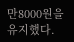만8000원을 유지했다.